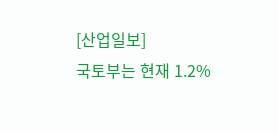[산업일보]
국토부는 현재 1.2%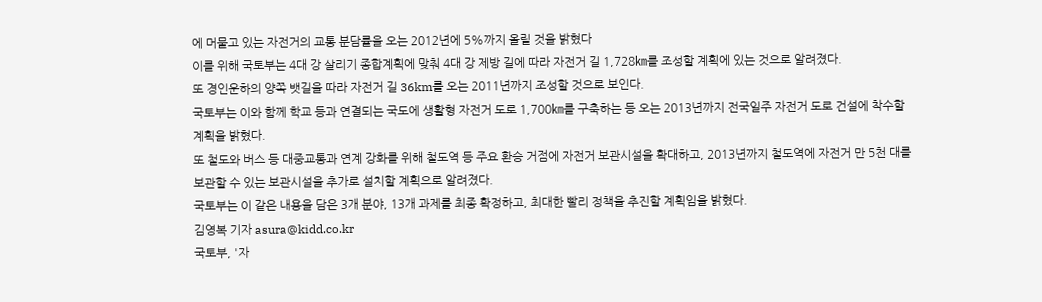에 머물고 있는 자전거의 교통 분담률을 오는 2012년에 5%까지 올릴 것을 밝혔다
이를 위해 국토부는 4대 강 살리기 종합계획에 맞춰 4대 강 제방 길에 따라 자전거 길 1,728㎞를 조성할 계획에 있는 것으로 알려졌다.
또 경인운하의 양쪽 뱃길을 따라 자전거 길 36km를 오는 2011년까지 조성할 것으로 보인다.
국토부는 이와 함께 학교 등과 연결되는 국도에 생활형 자전거 도로 1,700㎞를 구축하는 등 오는 2013년까지 전국일주 자전거 도로 건설에 착수할 계획을 밝혔다.
또 철도와 버스 등 대중교통과 연계 강화를 위해 철도역 등 주요 환승 거점에 자전거 보관시설을 확대하고, 2013년까지 철도역에 자전거 만 5천 대를 보관할 수 있는 보관시설을 추가로 설치할 계획으로 알려졌다.
국토부는 이 같은 내용을 담은 3개 분야, 13개 과제를 최종 확정하고, 최대한 빨리 정책을 추진할 계획임을 밝혔다.
김영복 기자 asura@kidd.co.kr
국토부, '자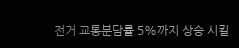전거 교통분담률 5%까지 상승 시킬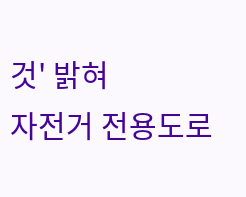것' 밝혀
자전거 전용도로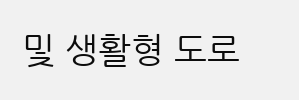및 생활형 도로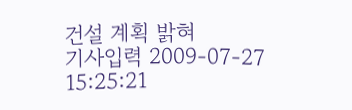건설 계획 밝혀
기사입력 2009-07-27 15:25:21